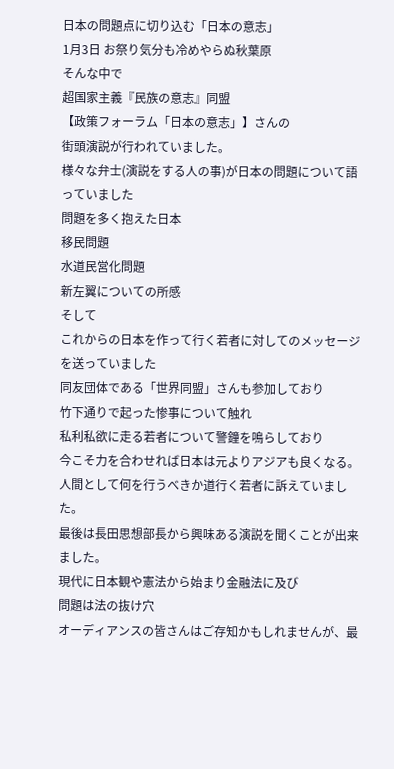日本の問題点に切り込む「日本の意志」
1月3日 お祭り気分も冷めやらぬ秋葉原
そんな中で
超国家主義『民族の意志』同盟
【政策フォーラム「日本の意志」】さんの
街頭演説が行われていました。
様々な弁士(演説をする人の事)が日本の問題について語っていました
問題を多く抱えた日本
移民問題
水道民営化問題
新左翼についての所感
そして
これからの日本を作って行く若者に対してのメッセージを送っていました
同友団体である「世界同盟」さんも参加しており
竹下通りで起った惨事について触れ
私利私欲に走る若者について警鐘を鳴らしており
今こそ力を合わせれば日本は元よりアジアも良くなる。
人間として何を行うべきか道行く若者に訴えていました。
最後は長田思想部長から興味ある演説を聞くことが出来ました。
現代に日本観や憲法から始まり金融法に及び
問題は法の抜け穴
オーディアンスの皆さんはご存知かもしれませんが、最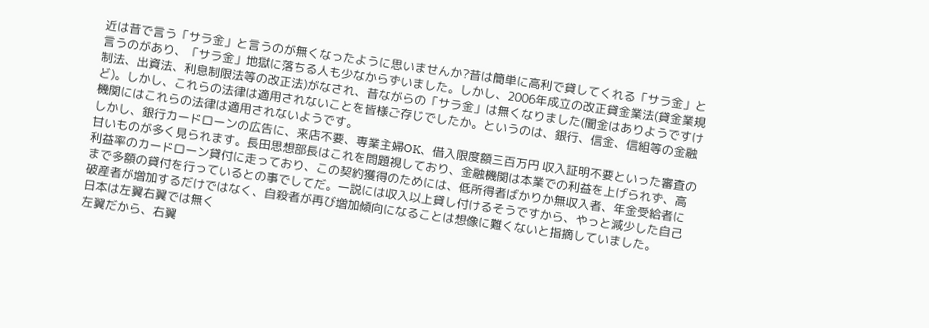近は昔で言う「サラ金」と言うのが無くなったように思いませんか?昔は簡単に高利で貸してくれる「サラ金」と言うのがあり、「サラ金」地獄に落ちる人も少なからずいました。しかし、2006年成立の改正貸金業法(貸金業規制法、出資法、利息制限法等の改正法)がなされ、昔ながらの「サラ金」は無くなりました(闇金はありようですけど)。しかし、これらの法律は適用されないことを皆様ご存じでしたか。というのは、銀行、信金、信組等の金融機関にはこれらの法律は適用されないようです。
しかし、銀行カードローンの広告に、来店不要、専業主婦OK、借入限度額三百万円 収入証明不要といった審査の甘いものが多く見られます。長田思想部長はこれを問題視しており、金融機関は本業での利益を上げられず、高利益率のカードローン貸付に走っており、この契約獲得のためには、低所得者ばかりか無収入者、年金受給者にまで多額の貸付を行っているとの事でしてだ。一説には収入以上貸し付けるそうですから、やっと減少した自己破産者が増加するだけではなく、自殺者が再び増加傾向になることは想像に難くないと指摘していました。
日本は左翼右翼では無く
左翼だから、右翼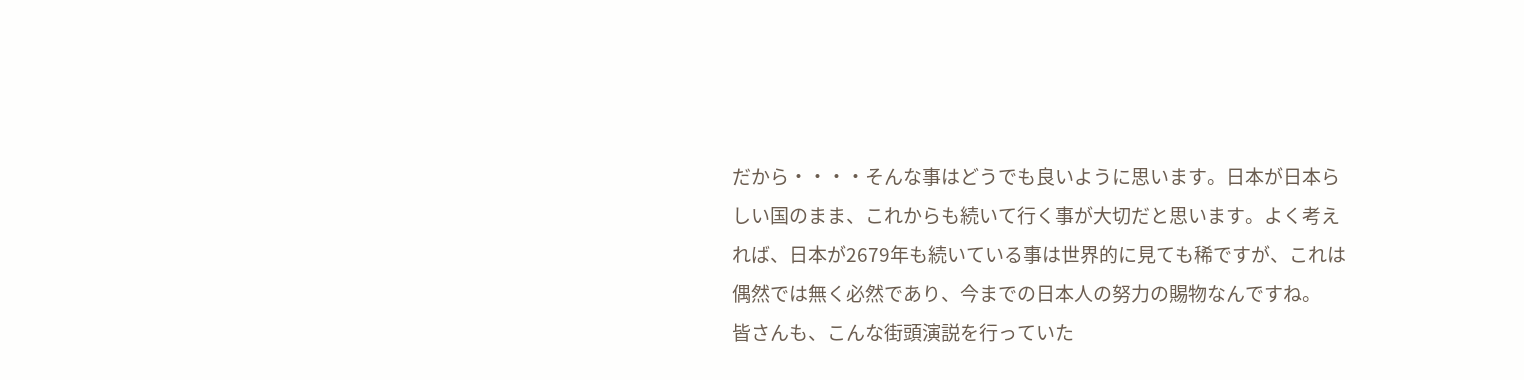だから・・・・そんな事はどうでも良いように思います。日本が日本らしい国のまま、これからも続いて行く事が大切だと思います。よく考えれば、日本が2679年も続いている事は世界的に見ても稀ですが、これは偶然では無く必然であり、今までの日本人の努力の賜物なんですね。
皆さんも、こんな街頭演説を行っていた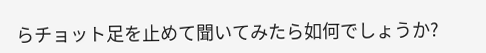らチョット足を止めて聞いてみたら如何でしょうか?